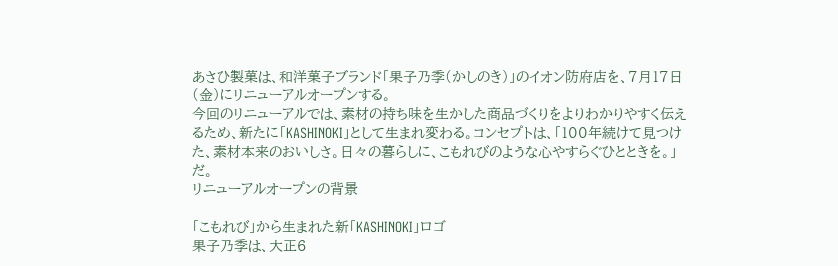あさひ製菓は、和洋菓子ブランド「果子乃季(かしのき)」のイオン防府店を、7月17日(金)にリニューアルオープンする。
今回のリニューアルでは、素材の持ち味を生かした商品づくりをよりわかりやすく伝えるため、新たに「KASHINOKI」として生まれ変わる。コンセプトは、「100年続けて見つけた、素材本来のおいしさ。日々の暮らしに、こもれびのような心やすらぐひとときを。」だ。
リニューアルオープンの背景

「こもれび」から生まれた新「KASHINOKI」ロゴ
果子乃季は、大正6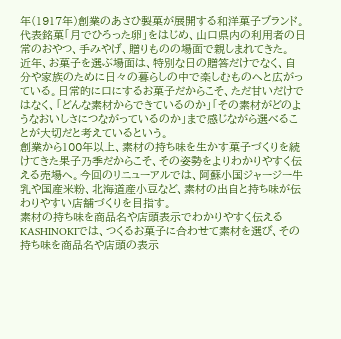年(1917年)創業のあさひ製菓が展開する和洋菓子ブランド。代表銘菓「月でひろった卵」をはじめ、山口県内の利用者の日常のおやつ、手みやげ、贈りものの場面で親しまれてきた。
近年、お菓子を選ぶ場面は、特別な日の贈答だけでなく、自分や家族のために日々の暮らしの中で楽しむものへと広がっている。日常的に口にするお菓子だからこそ、ただ甘いだけではなく、「どんな素材からできているのか」「その素材がどのようなおいしさにつながっているのか」まで感じながら選べることが大切だと考えているという。
創業から100年以上、素材の持ち味を生かす菓子づくりを続けてきた果子乃季だからこそ、その姿勢をよりわかりやすく伝える売場へ。今回のリニューアルでは、阿蘇小国ジャージー牛乳や国産米粉、北海道産小豆など、素材の出自と持ち味が伝わりやすい店舗づくりを目指す。
素材の持ち味を商品名や店頭表示でわかりやすく伝える
KASHINOKIでは、つくるお菓子に合わせて素材を選び、その持ち味を商品名や店頭の表示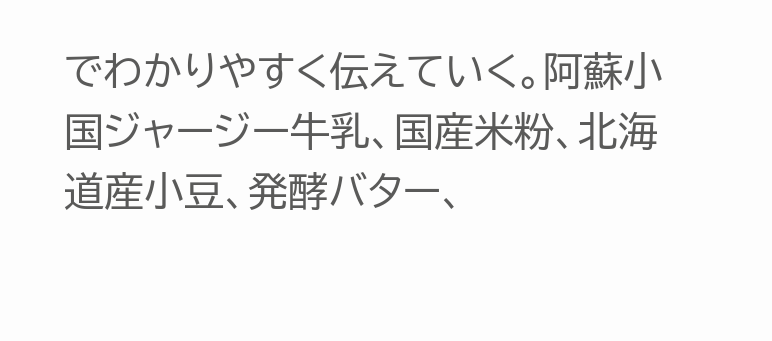でわかりやすく伝えていく。阿蘇小国ジャージー牛乳、国産米粉、北海道産小豆、発酵バター、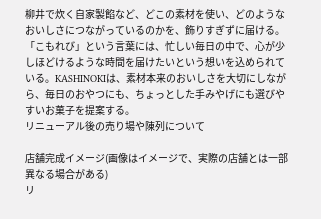柳井で炊く自家製餡など、どこの素材を使い、どのようなおいしさにつながっているのかを、飾りすぎずに届ける。
「こもれび」という言葉には、忙しい毎日の中で、心が少しほどけるような時間を届けたいという想いを込められている。KASHINOKIは、素材本来のおいしさを大切にしながら、毎日のおやつにも、ちょっとした手みやげにも選びやすいお菓子を提案する。
リニューアル後の売り場や陳列について

店舗完成イメージ(画像はイメージで、実際の店舗とは一部異なる場合がある)
リ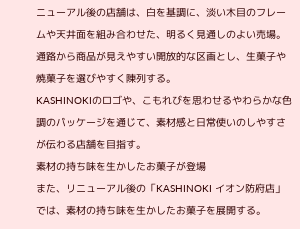ニューアル後の店舗は、白を基調に、淡い木目のフレームや天井面を組み合わせた、明るく見通しのよい売場。通路から商品が見えやすい開放的な区画とし、生菓子や焼菓子を選びやすく陳列する。
KASHINOKIのロゴや、こもれびを思わせるやわらかな色調のパッケージを通じて、素材感と日常使いのしやすさが伝わる店舗を目指す。
素材の持ち味を生かしたお菓子が登場
また、リニューアル後の「KASHINOKI イオン防府店」では、素材の持ち味を生かしたお菓子を展開する。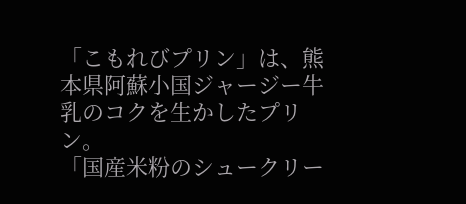「こもれびプリン」は、熊本県阿蘇小国ジャージー牛乳のコクを生かしたプリン。
「国産米粉のシュークリー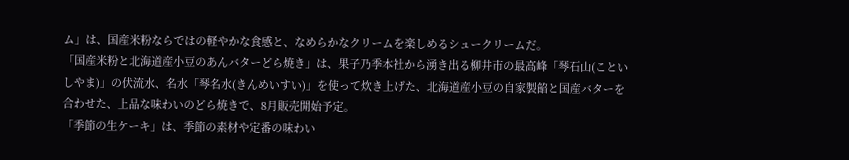ム」は、国産米粉ならではの軽やかな食感と、なめらかなクリームを楽しめるシュークリームだ。
「国産米粉と北海道産小豆のあんバターどら焼き」は、果子乃季本社から湧き出る柳井市の最高峰「琴石山(こといしやま)」の伏流水、名水「琴名水(きんめいすい)」を使って炊き上げた、北海道産小豆の自家製餡と国産バターを合わせた、上品な味わいのどら焼きで、8月販売開始予定。
「季節の生ケーキ」は、季節の素材や定番の味わい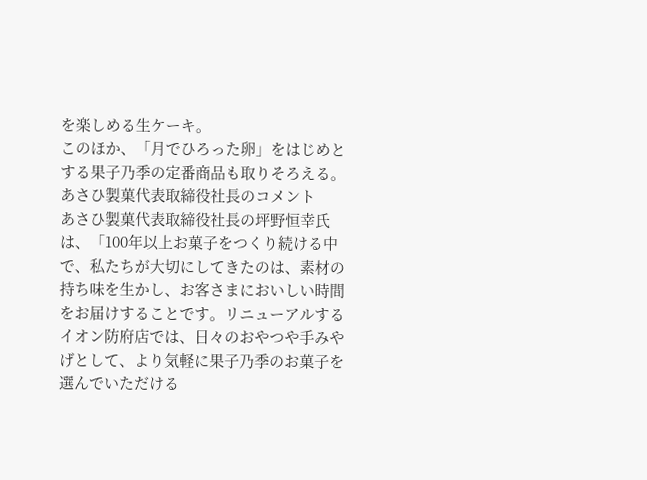を楽しめる生ケーキ。
このほか、「月でひろった卵」をはじめとする果子乃季の定番商品も取りそろえる。
あさひ製菓代表取締役社長のコメント
あさひ製菓代表取締役社長の坪野恒幸氏は、「100年以上お菓子をつくり続ける中で、私たちが大切にしてきたのは、素材の持ち味を生かし、お客さまにおいしい時間をお届けすることです。リニューアルするイオン防府店では、日々のおやつや手みやげとして、より気軽に果子乃季のお菓子を選んでいただける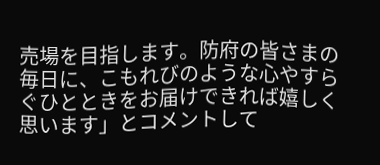売場を目指します。防府の皆さまの毎日に、こもれびのような心やすらぐひとときをお届けできれば嬉しく思います」とコメントして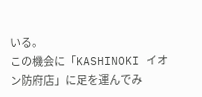いる。
この機会に「KASHINOKI イオン防府店」に足を運んでみ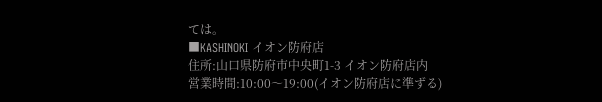ては。
■KASHINOKI イオン防府店
住所:山口県防府市中央町1-3 イオン防府店内
営業時間:10:00〜19:00(イオン防府店に準ずる)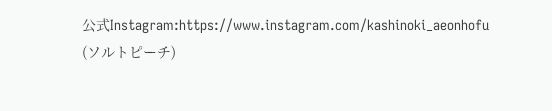公式Instagram:https://www.instagram.com/kashinoki_aeonhofu
(ソルトピーチ)